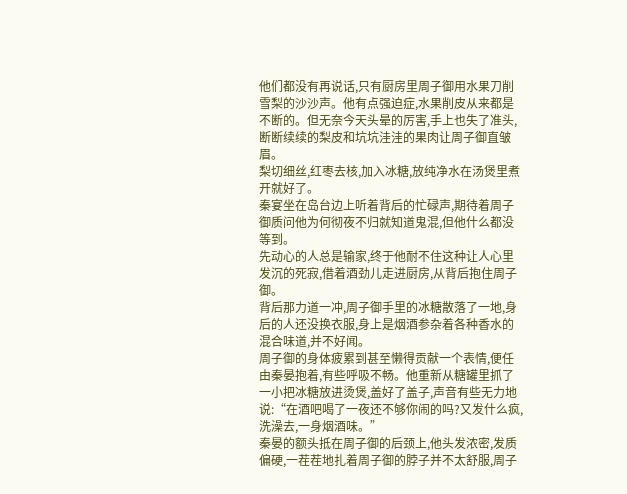他们都没有再说话,只有厨房里周子御用水果刀削雪梨的沙沙声。他有点强迫症,水果削皮从来都是不断的。但无奈今天头晕的厉害,手上也失了准头,断断续续的梨皮和坑坑洼洼的果肉让周子御直皱眉。
梨切细丝,红枣去核,加入冰糖,放纯净水在汤煲里煮开就好了。
秦宴坐在岛台边上听着背后的忙碌声,期待着周子御质问他为何彻夜不归就知道鬼混,但他什么都没等到。
先动心的人总是输家,终于他耐不住这种让人心里发沉的死寂,借着酒劲儿走进厨房,从背后抱住周子御。
背后那力道一冲,周子御手里的冰糖散落了一地,身后的人还没换衣服,身上是烟酒参杂着各种香水的混合味道,并不好闻。
周子御的身体疲累到甚至懒得贡献一个表情,便任由秦晏抱着,有些呼吸不畅。他重新从糖罐里抓了一小把冰糖放进烫煲,盖好了盖子,声音有些无力地说:“在酒吧喝了一夜还不够你闹的吗?又发什么疯,洗澡去,一身烟酒味。”
秦晏的额头抵在周子御的后颈上,他头发浓密,发质偏硬,一茬茬地扎着周子御的脖子并不太舒服,周子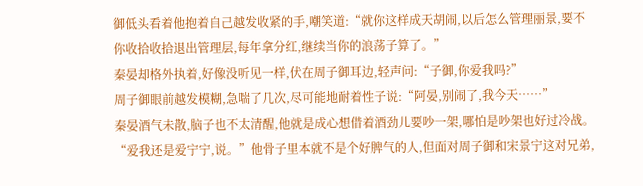御低头看着他抱着自己越发收紧的手,嘲笑道:“就你这样成天胡闹,以后怎么管理丽景,要不你收拾收拾退出管理层,每年拿分红,继续当你的浪荡子算了。”
秦晏却格外执着,好像没听见一样,伏在周子御耳边,轻声问:“子御,你爱我吗?”
周子御眼前越发模糊,急喘了几次,尽可能地耐着性子说:“阿晏,别闹了,我今天……”
秦晏酒气未散,脑子也不太清醒,他就是成心想借着酒劲儿要吵一架,哪怕是吵架也好过冷战。
“爱我还是爱宁宁,说。”他骨子里本就不是个好脾气的人,但面对周子御和宋景宁这对兄弟,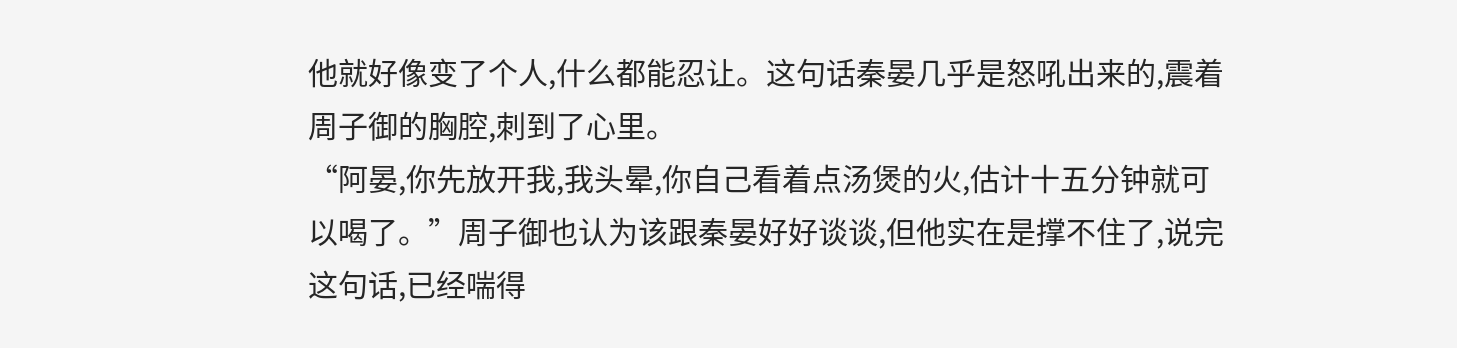他就好像变了个人,什么都能忍让。这句话秦晏几乎是怒吼出来的,震着周子御的胸腔,刺到了心里。
“阿晏,你先放开我,我头晕,你自己看着点汤煲的火,估计十五分钟就可以喝了。”周子御也认为该跟秦晏好好谈谈,但他实在是撑不住了,说完这句话,已经喘得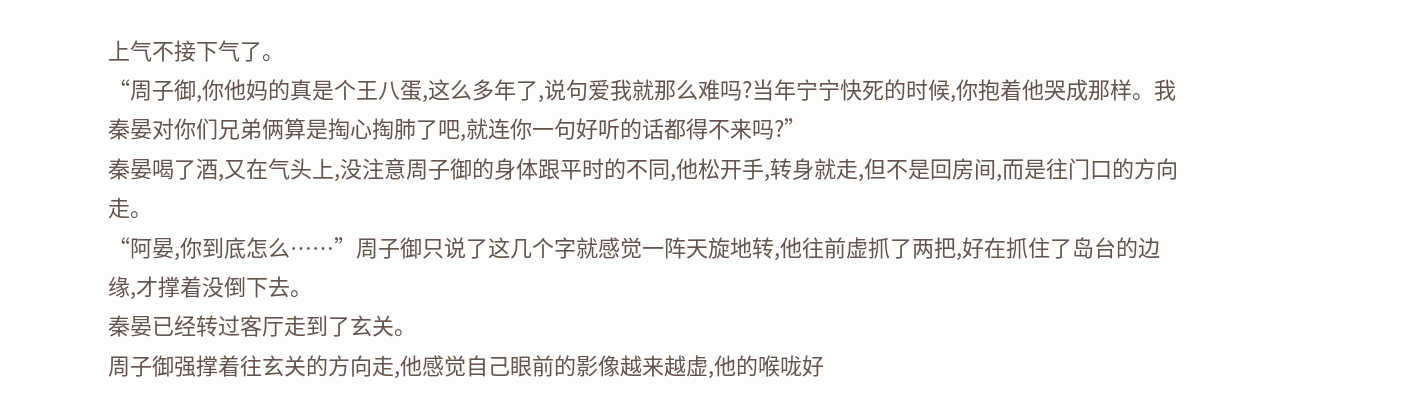上气不接下气了。
“周子御,你他妈的真是个王八蛋,这么多年了,说句爱我就那么难吗?当年宁宁快死的时候,你抱着他哭成那样。我秦晏对你们兄弟俩算是掏心掏肺了吧,就连你一句好听的话都得不来吗?”
秦晏喝了酒,又在气头上,没注意周子御的身体跟平时的不同,他松开手,转身就走,但不是回房间,而是往门口的方向走。
“阿晏,你到底怎么……”周子御只说了这几个字就感觉一阵天旋地转,他往前虚抓了两把,好在抓住了岛台的边缘,才撑着没倒下去。
秦晏已经转过客厅走到了玄关。
周子御强撑着往玄关的方向走,他感觉自己眼前的影像越来越虚,他的喉咙好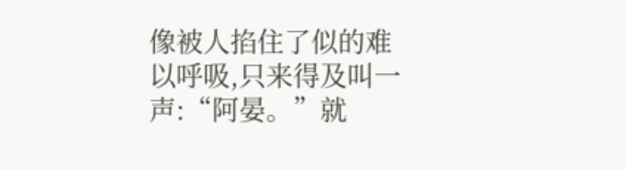像被人掐住了似的难以呼吸,只来得及叫一声:“阿晏。”就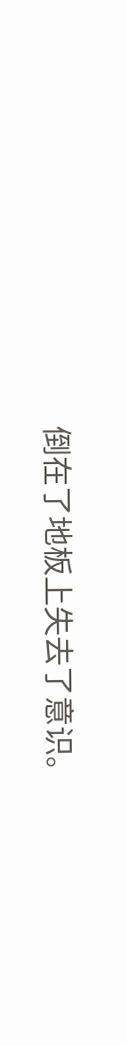倒在了地板上失去了意识。